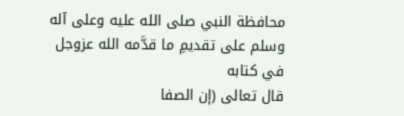محافظة النبي صلى الله عليه وعلى آله وسلم على تقديمِ ما قدَّمه الله عزوجل في كتابه
قال تعالى (إن الصفا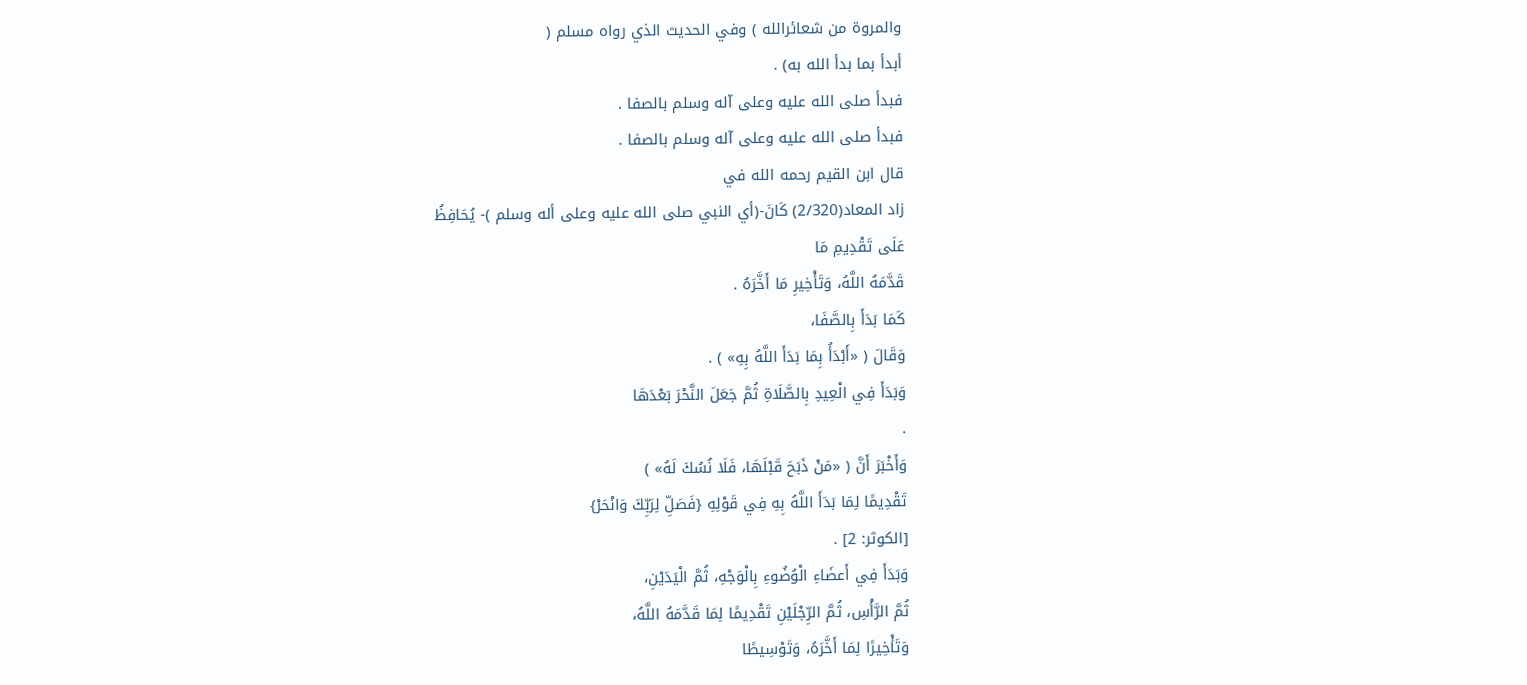والمروة من شعائرالله ) وفي الحديث الذي رواه مسلم (
أبدأ بما بدأ الله به) .
فبدأ صلى الله عليه وعلى آله وسلم بالصفا .
فبدأ صلى الله عليه وعلى آله وسلم بالصفا .
قال ابن القيم رحمه الله في
زاد المعاد(2/320) كَانَ-(أي النبي صلى الله عليه وعلى أله وسلم )- يُحَافِظُ
عَلَى تَقْدِيمِ مَا
قَدَّمَهُ اللَّهُ، وَتَأْخِيرِ مَا أَخَّرَهُ .
كَمَا بَدَأَ بِالصَّفَا،
وَقَالَ ( «أَبْدَأُ بِمَا بَدَأَ اللَّهُ بِهِ» ) .
وَبَدَأَ فِي الْعِيدِ بِالصَّلَاةِ ثُمَّ جَعَلَ النَّحْرَ بَعْدَهَا
.
وَأَخْبَرَ أَنَّ ( «مَنْ ذَبَحَ قَبْلَهَا، فَلَا نُسُكَ لَهُ» )
تَقْدِيمًا لِمَا بَدَأَ اللَّهُ بِهِ فِي قَوْلِهِ {فَصَلِّ لِرَبِّكَ وَانْحَرْ}
[الكوثر: 2] .
وَبَدَأَ فِي أَعضَاءِ الْوُضُوءِ بِالْوَجْهِ، ثُمَّ الْيَدَيْنِ،
ثُمَّ الرَّأْسِ، ثُمَّ الرِّجْلَيْنِ تَقْدِيمًا لِمَا قَدَّمَهُ اللَّهُ،
وَتَأْخِيرًا لِمَا أَخَّرَهُ، وَتَوْسِيطًا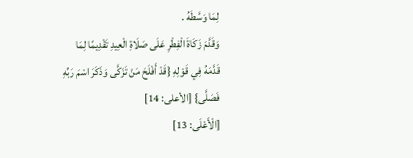لِمَا وَسَّطَهُ .
وَقَدَّمَ زَكَاةَ الْفِطْرِ عَلَى صَلَاةِ الْعِيدِ تَقْدِيمًا لِمَا
قَدَّمَهُ فِي قَوْلِهِ {قَدْ أَفْلَحَ مَنْ تَزَكَّى وَذَكَرَ اسْمَ رَبِّهِ
فَصَلَّى} [الأعلى: 14]
[الْأَعْلَى: 13]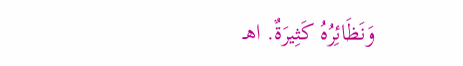وَنَظَائِرُهُ كَثِيرَةٌ. اهـ